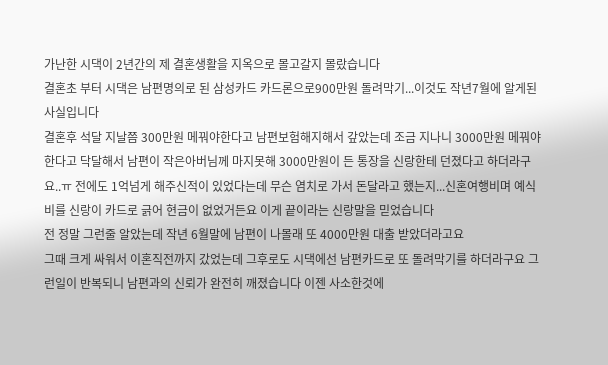가난한 시댁이 2년간의 제 결혼생활을 지옥으로 몰고갈지 몰랐습니다
결혼초 부터 시댁은 남편명의로 된 삼성카드 카드론으로900만원 돌려막기...이것도 작년7월에 알게된 사실입니다
결혼후 석달 지날쯤 300만원 메꿔야한다고 남편보험해지해서 갚았는데 조금 지나니 3000만원 메꿔야한다고 닥달해서 남편이 작은아버님께 마지못해 3000만원이 든 통장을 신랑한테 던졌다고 하더라구요..ㅠ 전에도 1억넘게 해주신적이 있었다는데 무슨 염치로 가서 돈달라고 했는지...신혼여행비며 예식비를 신랑이 카드로 긁어 현금이 없었거든요 이게 끝이라는 신랑말을 믿었습니다
전 정말 그런줄 알았는데 작년 6월말에 남편이 나몰래 또 4000만원 대출 받았더라고요
그때 크게 싸워서 이혼직전까지 갔었는데 그후로도 시댁에선 남편카드로 또 돌려막기를 하더라구요 그런일이 반복되니 남편과의 신뢰가 완전히 깨졌습니다 이젠 사소한것에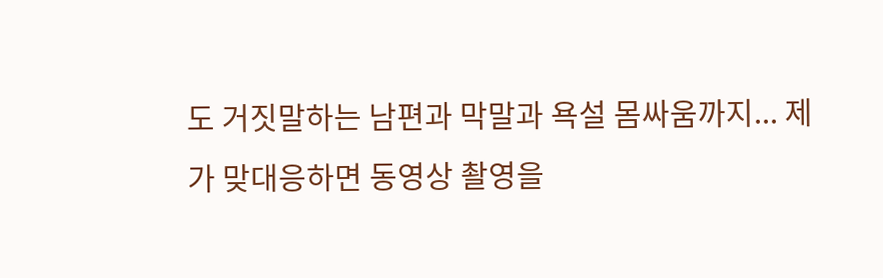도 거짓말하는 남편과 막말과 욕설 몸싸움까지... 제가 맞대응하면 동영상 촬영을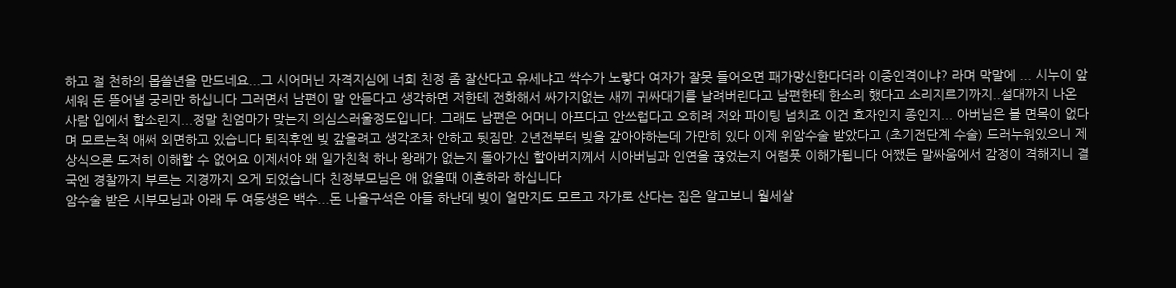하고 절 천하의 몹쓸년을 만드네요...그 시어머닌 자격지심에 너희 친정 좀 잘산다고 유세냐고 싹수가 노랗다 여자가 잘못 들어오면 패가망신한다더라 이중인격이냐? 라며 막말에 ... 시누이 앞세워 돈 뜯어낼 궁리만 하십니다 그러면서 남편이 말 안듣다고 생각하면 저한테 전화해서 싸가지없는 새끼 귀싸대기를 날려버린다고 남편한테 한소리 했다고 소리지르기까지..설대까지 나온 사람 입에서 할소린지...정말 친엄마가 맞는지 의심스러울정도입니다. 그래도 남편은 어머니 아프다고 안쓰럽다고 오히려 저와 파이팅 넘치죠 이건 효자인지 종인지... 아버님은 볼 면목이 없다며 모르는척 애써 외면하고 있습니다 퇴직후엔 빚 갚을려고 생각조차 안하고 뒷짐만. 2년전부터 빚을 갚아야하는데 가만히 있다 이제 위암수술 받았다고 (초기전단계 수술) 드러누워있으니 제 상식으론 도저히 이해할 수 없어요 이제서야 왜 일가친척 하나 왕래가 없는지 돌아가신 할아버지께서 시아버님과 인연을 끊었는지 어렴풋 이해가됩니다 어쨌든 말싸움에서 감정이 격해지니 결국엔 경찰까지 부르는 지경까지 오게 되었습니다 친정부모님은 애 없을때 이혼하라 하십니다
암수술 받은 시부모님과 아래 두 여동생은 백수...돈 나올구석은 아들 하난데 빚이 얼만지도 모르고 자가로 산다는 집은 알고보니 월세살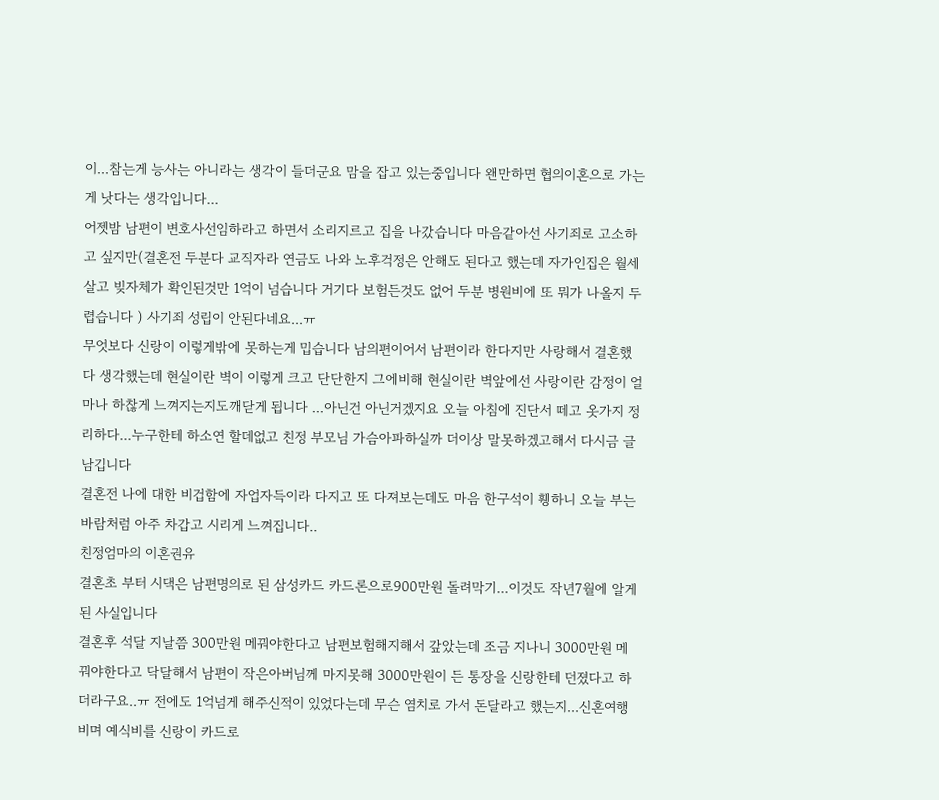이...참는게 능사는 아니라는 생각이 들더군요 맘을 잡고 있는중입니다 왠만하면 협의이혼으로 가는게 낫다는 생각입니다...
어젯밤 남편이 변호사선임하라고 하면서 소리지르고 집을 나갔습니다 마음같아선 사기죄로 고소하고 싶지만(결혼전 두분다 교직자라 연금도 나와 노후걱정은 안해도 된다고 했는데 자가인집은 월세살고 빚자체가 확인된것만 1억이 넘습니다 거기다 보험든것도 없어 두분 병원비에 또 뭐가 나올지 두렵습니다 ) 사기죄 성립이 안된다네요...ㅠ
무엇보다 신랑이 이렇게밖에 못하는게 밉습니다 남의편이어서 남편이라 한다지만 사랑해서 결혼했다 생각했는데 현실이란 벽이 이렇게 크고 단단한지 그에비해 현실이란 벽앞에선 사랑이란 감정이 얼마나 하찮게 느껴지는지도깨닫게 됩니다 ...아닌건 아닌거겠지요 오늘 아침에 진단서 떼고 옷가지 정리하다...누구한테 하소연 할데없고 친정 부모님 가슴아파하실까 더이상 말못하겠고해서 다시금 글 남깁니다
결혼전 나에 대한 비겁함에 자업자득이라 다지고 또 다져보는데도 마음 한구석이 휑하니 오늘 부는 바람처럼 아주 차갑고 시리게 느껴집니다..
친정엄마의 이혼권유
결혼초 부터 시댁은 남편명의로 된 삼성카드 카드론으로900만원 돌려막기...이것도 작년7월에 알게된 사실입니다
결혼후 석달 지날쯤 300만원 메꿔야한다고 남편보험해지해서 갚았는데 조금 지나니 3000만원 메꿔야한다고 닥달해서 남편이 작은아버님께 마지못해 3000만원이 든 통장을 신랑한테 던졌다고 하더라구요..ㅠ 전에도 1억넘게 해주신적이 있었다는데 무슨 염치로 가서 돈달라고 했는지...신혼여행비며 예식비를 신랑이 카드로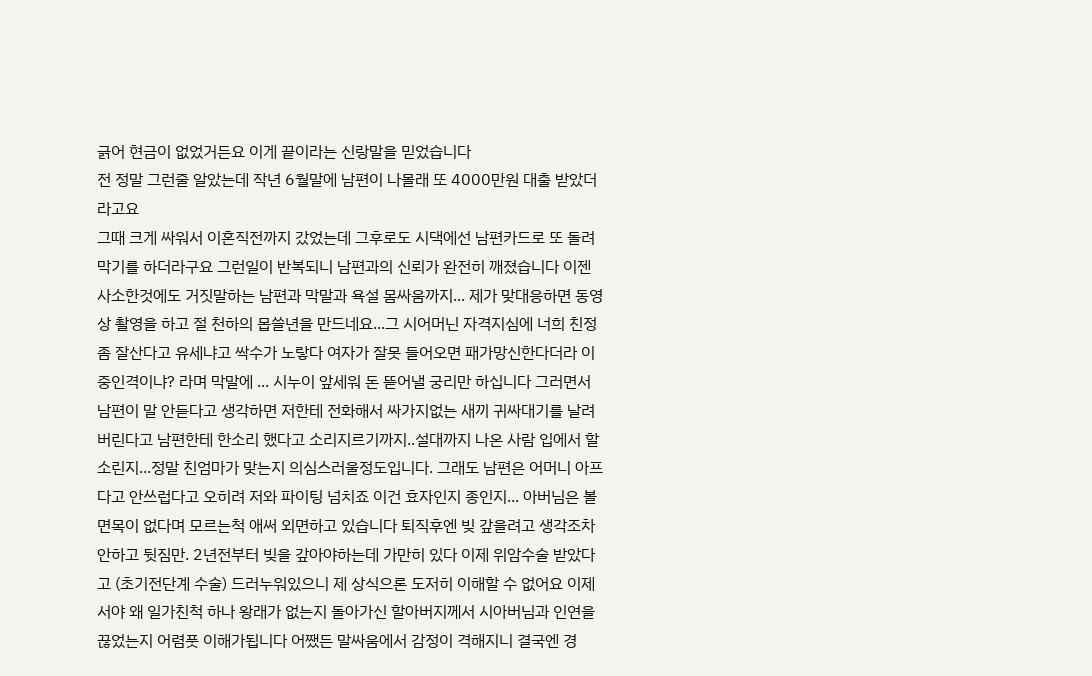긁어 현금이 없었거든요 이게 끝이라는 신랑말을 믿었습니다
전 정말 그런줄 알았는데 작년 6월말에 남편이 나몰래 또 4000만원 대출 받았더라고요
그때 크게 싸워서 이혼직전까지 갔었는데 그후로도 시댁에선 남편카드로 또 돌려막기를 하더라구요 그런일이 반복되니 남편과의 신뢰가 완전히 깨졌습니다 이젠 사소한것에도 거짓말하는 남편과 막말과 욕설 몸싸움까지... 제가 맞대응하면 동영상 촬영을 하고 절 천하의 몹쓸년을 만드네요...그 시어머닌 자격지심에 너희 친정 좀 잘산다고 유세냐고 싹수가 노랗다 여자가 잘못 들어오면 패가망신한다더라 이중인격이냐? 라며 막말에 ... 시누이 앞세워 돈 뜯어낼 궁리만 하십니다 그러면서 남편이 말 안듣다고 생각하면 저한테 전화해서 싸가지없는 새끼 귀싸대기를 날려버린다고 남편한테 한소리 했다고 소리지르기까지..설대까지 나온 사람 입에서 할소린지...정말 친엄마가 맞는지 의심스러울정도입니다. 그래도 남편은 어머니 아프다고 안쓰럽다고 오히려 저와 파이팅 넘치죠 이건 효자인지 종인지... 아버님은 볼 면목이 없다며 모르는척 애써 외면하고 있습니다 퇴직후엔 빚 갚을려고 생각조차 안하고 뒷짐만. 2년전부터 빚을 갚아야하는데 가만히 있다 이제 위암수술 받았다고 (초기전단계 수술) 드러누워있으니 제 상식으론 도저히 이해할 수 없어요 이제서야 왜 일가친척 하나 왕래가 없는지 돌아가신 할아버지께서 시아버님과 인연을 끊었는지 어렴풋 이해가됩니다 어쨌든 말싸움에서 감정이 격해지니 결국엔 경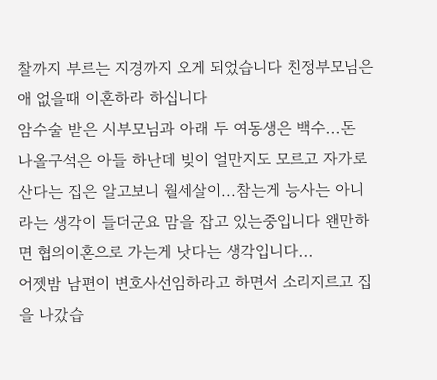찰까지 부르는 지경까지 오게 되었습니다 친정부모님은 애 없을때 이혼하라 하십니다
암수술 받은 시부모님과 아래 두 여동생은 백수...돈 나올구석은 아들 하난데 빚이 얼만지도 모르고 자가로 산다는 집은 알고보니 월세살이...참는게 능사는 아니라는 생각이 들더군요 맘을 잡고 있는중입니다 왠만하면 협의이혼으로 가는게 낫다는 생각입니다...
어젯밤 남편이 변호사선임하라고 하면서 소리지르고 집을 나갔습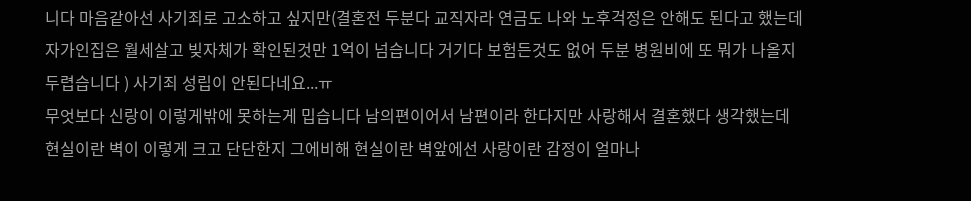니다 마음같아선 사기죄로 고소하고 싶지만(결혼전 두분다 교직자라 연금도 나와 노후걱정은 안해도 된다고 했는데 자가인집은 월세살고 빚자체가 확인된것만 1억이 넘습니다 거기다 보험든것도 없어 두분 병원비에 또 뭐가 나올지 두렵습니다 ) 사기죄 성립이 안된다네요...ㅠ
무엇보다 신랑이 이렇게밖에 못하는게 밉습니다 남의편이어서 남편이라 한다지만 사랑해서 결혼했다 생각했는데 현실이란 벽이 이렇게 크고 단단한지 그에비해 현실이란 벽앞에선 사랑이란 감정이 얼마나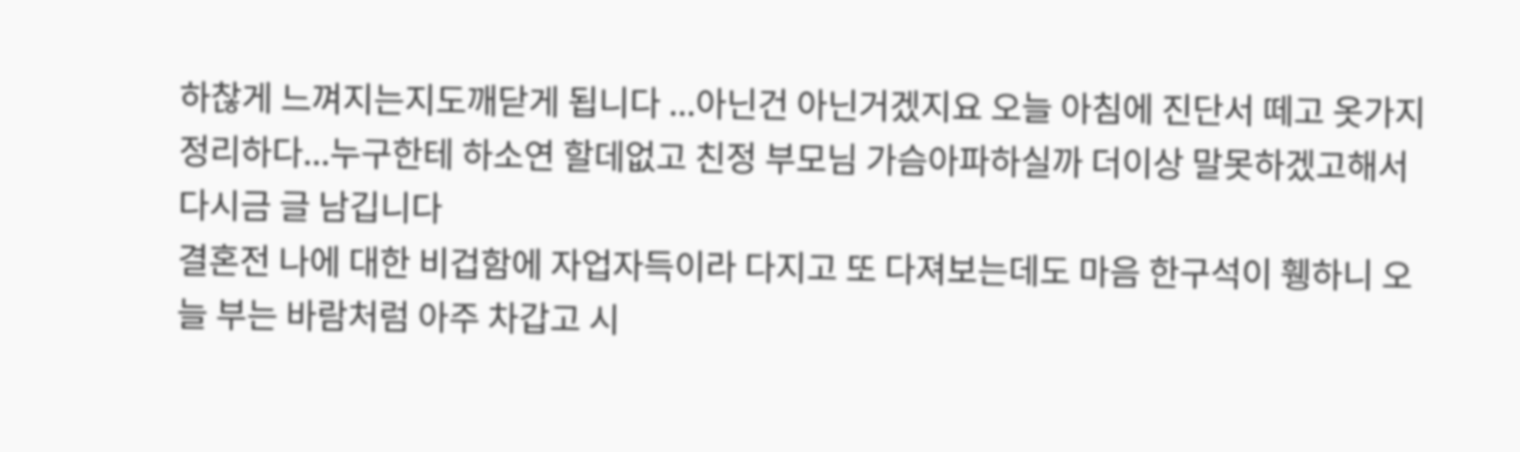하찮게 느껴지는지도깨닫게 됩니다 ...아닌건 아닌거겠지요 오늘 아침에 진단서 떼고 옷가지 정리하다...누구한테 하소연 할데없고 친정 부모님 가슴아파하실까 더이상 말못하겠고해서 다시금 글 남깁니다
결혼전 나에 대한 비겁함에 자업자득이라 다지고 또 다져보는데도 마음 한구석이 휑하니 오늘 부는 바람처럼 아주 차갑고 시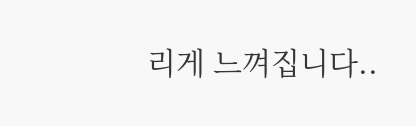리게 느껴집니다..